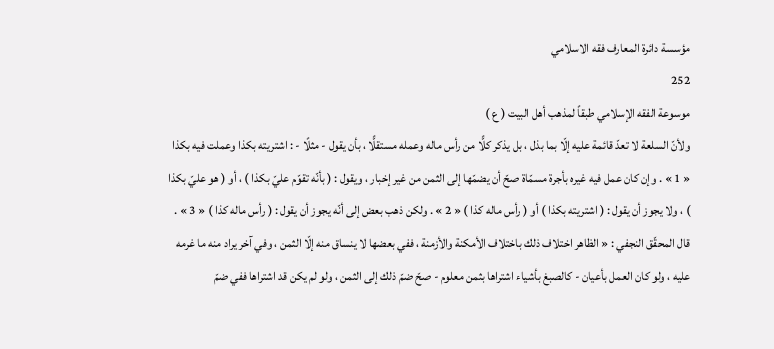مؤسسة دائرة المعارف فقه الاسلامي
252
موسوعة الفقه الإسلامي طبقاً لمذهب أهل البيت ( ع )
ولأنّ السلعة لا تعدّ قائمة عليه إلّا بما بذل ، بل يذكر كلًّا من رأس ماله وعمله مستقلًّا ، بأن يقول - مثلًا - : اشتريته بكذا وعملت فيه بكذا « 1 » . وإن كان عمل فيه غيره بأجرة مسمّاة صحّ أن يضمّها إلى الثمن من غير إخبار ، ويقول : ( بأنّه تقوّم عليّ بكذا ) ، أو ( هو عليّ بكذا ) ، ولا يجوز أن يقول : ( اشتريته بكذا ) أو ( رأس ماله كذا ) « 2 » . ولكن ذهب بعض إلى أنّه يجوز أن يقول : ( رأس ماله كذا ) « 3 » . قال المحقّق النجفي : « الظاهر اختلاف ذلك باختلاف الأمكنة والأزمنة ، ففي بعضها لا ينساق منه إلّا الثمن ، وفي آخر يراد منه ما غرمه عليه ، ولو كان العمل بأعيان - كالصبغ بأشياء اشتراها بثمن معلوم - صحّ ضمّ ذلك إلى الثمن ، ولو لم يكن قد اشتراها ففي ضمّ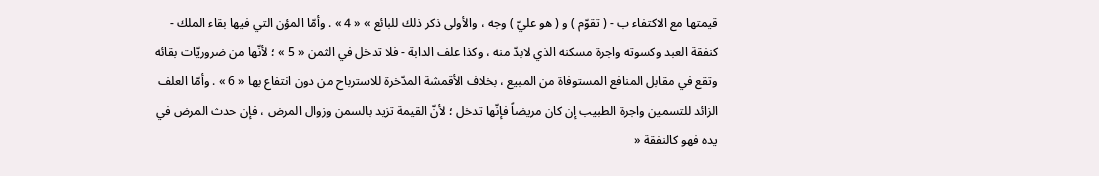قيمتها مع الاكتفاء ب - ( تقوّم ) و ( هو عليّ ) وجه ، والأولى ذكر ذلك للبائع » « 4 » . وأمّا المؤن التي فيها بقاء الملك - كنفقة العبد وكسوته واجرة مسكنه الذي لابدّ منه ، وكذا علف الدابة - فلا تدخل في الثمن « 5 » ؛ لأنّها من ضروريّات بقائه وتقع في مقابل المنافع المستوفاة من المبيع ، بخلاف الأقمشة المدّخرة للاسترباح من دون انتفاع بها « 6 » . وأمّا العلف الزائد للتسمين واجرة الطبيب إن كان مريضاً فإنّها تدخل ؛ لأنّ القيمة تزيد بالسمن وزوال المرض ، فإن حدث المرض في يده فهو كالنفقة «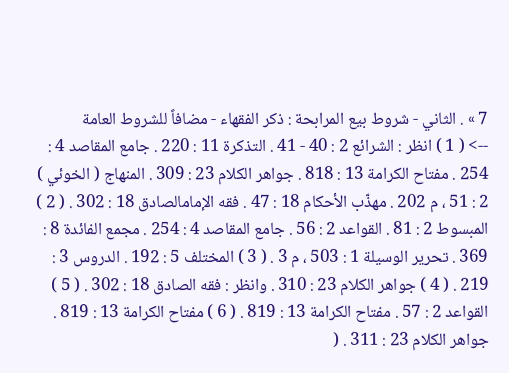7 » . الثاني - شروط بيع المرابحة : ذكر الفقهاء - مضافاً للشروط العامة
--> ( 1 ) انظر : الشرائع 2 : 40 - 41 . التذكرة 11 : 220 . جامع المقاصد 4 : 254 . مفتاح الكرامة 13 : 818 . جواهر الكلام 23 : 309 . المنهاج ( الخوئي ) 2 : 51 ، م 202 . مهذّب الأحكام 18 : 47 . فقه الإمامالصادق 18 : 302 . ( 2 ) المبسوط 2 : 81 . القواعد 2 : 56 . جامع المقاصد 4 : 254 . مجمع الفائدة 8 : 369 . تحرير الوسيلة 1 : 503 ، م 3 . ( 3 ) المختلف 5 : 192 . الدروس 3 : 219 . ( 4 ) جواهر الكلام 23 : 310 . وانظر : فقه الصادق 18 : 302 . ( 5 ) القواعد 2 : 57 . مفتاح الكرامة 13 : 819 . ( 6 ) مفتاح الكرامة 13 : 819 . جواهر الكلام 23 : 311 . (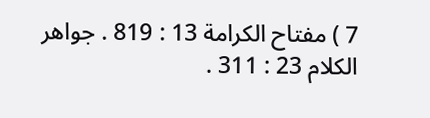7 ) مفتاح الكرامة 13 : 819 . جواهر الكلام 23 : 311 .